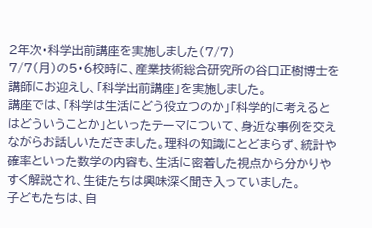2年次・科学出前講座を実施しました(7/7)
7/7(月)の5・6校時に、産業技術総合研究所の谷口正樹博士を講師にお迎えし、「科学出前講座」を実施しました。
講座では、「科学は生活にどう役立つのか」「科学的に考えるとはどういうことか」といったテーマについて、身近な事例を交えながらお話しいただきました。理科の知識にとどまらず、統計や確率といった数学の内容も、生活に密着した視点から分かりやすく解説され、生徒たちは興味深く聞き入っていました。
子どもたちは、自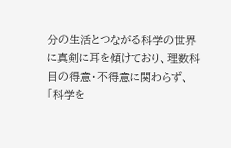分の生活とつながる科学の世界に真剣に耳を傾けており、理数科目の得意・不得意に関わらず、「科学を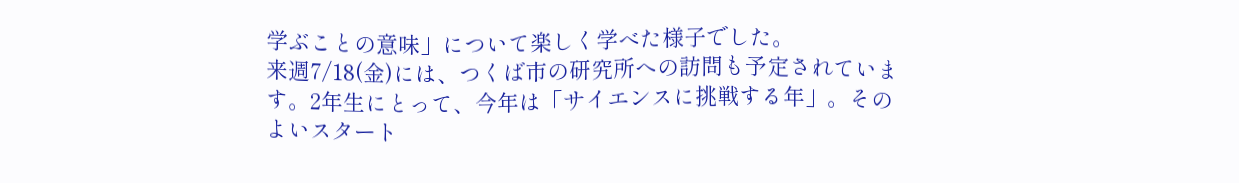学ぶことの意味」について楽しく学べた様子でした。
来週7/18(金)には、つくば市の研究所への訪問も予定されています。2年生にとって、今年は「サイエンスに挑戦する年」。そのよいスタート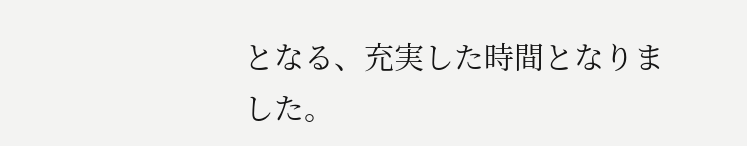となる、充実した時間となりました。